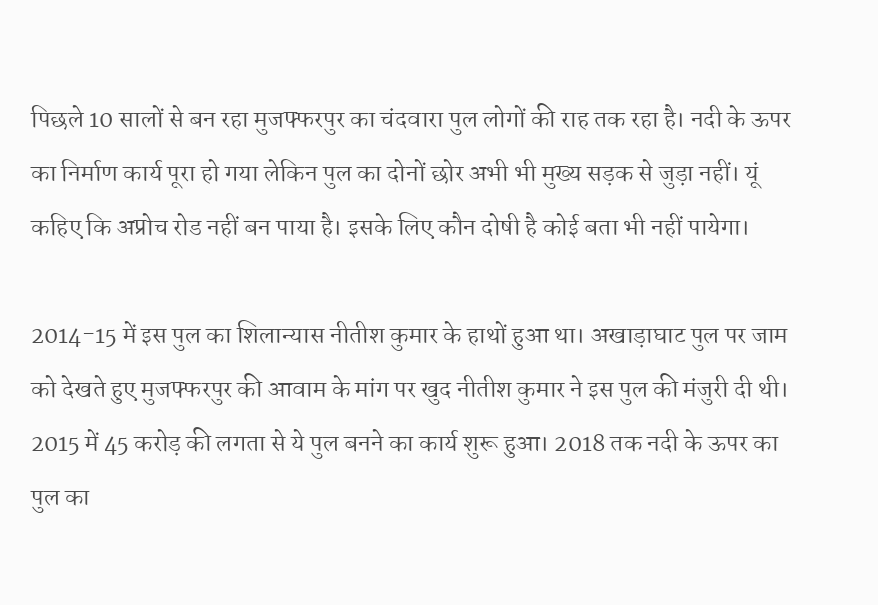पिछले 10 सालों से बन रहा मुजफ्फरपुर का चंदवारा पुल लोगों की राह तक रहा है। नदी के ऊपर का निर्माण कार्य पूरा हो गया लेकिन पुल का दोनों छोर अभी भी मुख्य सड़क से जुड़ा नहीं। यूं कहिए कि अप्रोच रोड नहीं बन पाया है। इसके लिए कौन दोषी है कोई बता भी नहीं पायेगा।

2014-15 में इस पुल का शिलान्यास नीतीश कुमार के हाथों हुआ था। अखाड़ाघाट पुल पर जाम को देखते हुए मुजफ्फरपुर की आवाम के मांग पर खुद नीतीश कुमार ने इस पुल की मंजुरी दी थी। 2015 में 45 करोड़ की लगता से ये पुल बनने का कार्य शुरू हुआ। 2018 तक नदी के ऊपर का पुल का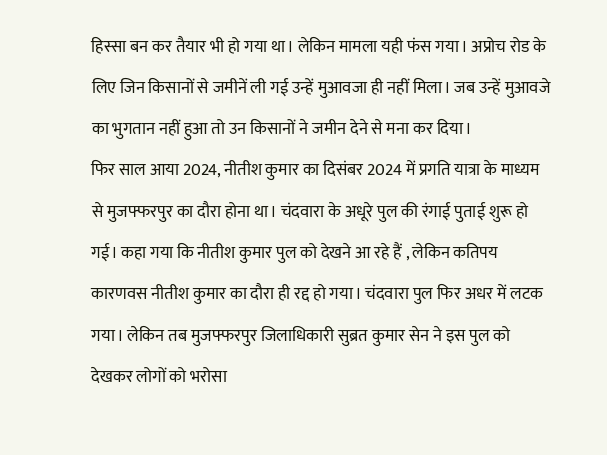हिस्सा बन कर तैयार भी हो गया था। लेकिन मामला यही फंस गया। अप्रोच रोड के लिए जिन किसानों से जमीनें ली गई उन्हें मुआवजा ही नहीं मिला। जब उन्हें मुआवजे का भुगतान नहीं हुआ तो उन किसानों ने जमीन देने से मना कर दिया।
फिर साल आया 2024, नीतीश कुमार का दिसंबर 2024 में प्रगति यात्रा के माध्यम से मुजफ्फरपुर का दौरा होना था। चंदवारा के अधूरे पुल की रंगाई पुताई शुरू हो गई। कहा गया कि नीतीश कुमार पुल को देखने आ रहे हैं , लेकिन कतिपय कारणवस नीतीश कुमार का दौरा ही रद्द हो गया। चंदवारा पुल फिर अधर में लटक गया। लेकिन तब मुजफ्फरपुर जिलाधिकारी सुब्रत कुमार सेन ने इस पुल को देखकर लोगों को भरोसा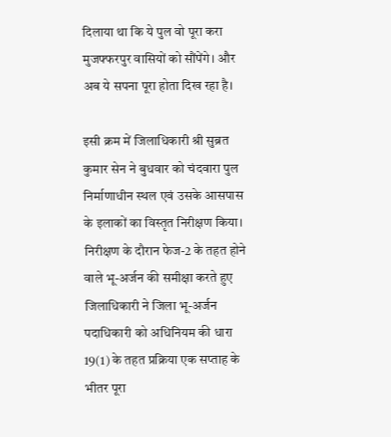दिलाया था कि ये पुल वो पूरा करा मुजफ्फरपुर वासियों को सौंपेंगे। और अब ये सपना पूरा होता दिख रहा है।

इसी क्रम में जिलाधिकारी श्री सुब्रत कुमार सेन ने बुधवार को चंदवारा पुल निर्माणाधीन स्थल एवं उसके आसपास के इलाकों का विस्तृत निरीक्षण किया। निरीक्षण के दौरान फेज-2 के तहत होने वाले भू-अर्जन की समीक्षा करते हुए जिलाधिकारी ने जिला भू-अर्जन पदाधिकारी को अधिनियम की धारा 19(1) के तहत प्रक्रिया एक सप्ताह के भीतर पूरा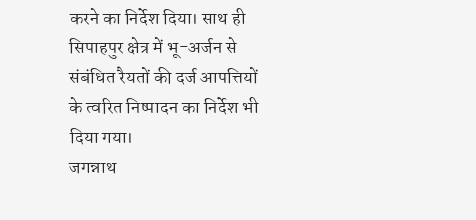करने का निर्देश दिया। साथ ही सिपाहपुर क्षेत्र में भू-अर्जन से संबंधित रैयतों की दर्ज आपत्तियों के त्वरित निष्पादन का निर्देश भी दिया गया।
जगन्नाथ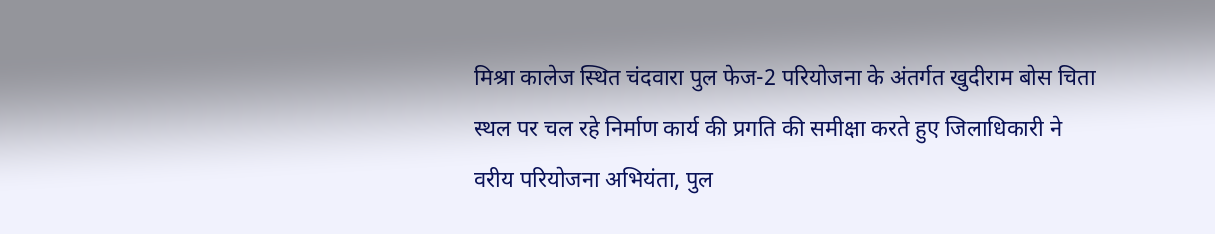मिश्रा कालेज स्थित चंदवारा पुल फेज-2 परियोजना के अंतर्गत खुदीराम बोस चिता स्थल पर चल रहे निर्माण कार्य की प्रगति की समीक्षा करते हुए जिलाधिकारी ने वरीय परियोजना अभियंता, पुल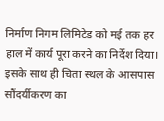निर्माण निगम लिमिटेड को मई तक हर हाल में कार्य पूरा करने का निर्देश दिया। इसके साथ ही चिता स्थल के आसपास सौंदर्यीकरण का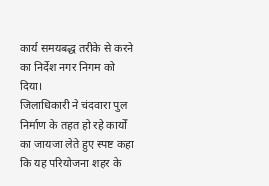कार्य समयबद्ध तरीके से करने का निर्देश नगर निगम को दिया।
जिलाधिकारी ने चंदवारा पुल निर्माण के तहत हो रहे कार्यों का जायजा लेते हुए स्पष्ट कहा कि यह परियोजना शहर के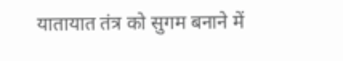यातायात तंत्र को सुगम बनाने में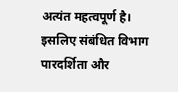अत्यंत महत्वपूर्ण है। इसलिए संबंधित विभाग पारदर्शिता और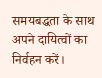समयबद्धता के साथ अपने दायित्वों का निर्वहन करें।